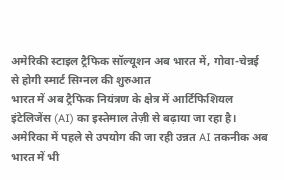अमेरिकी स्टाइल ट्रैफिक सॉल्यूशन अब भारत में, गोवा-चेन्नई से होगी स्मार्ट सिग्नल की शुरुआत
भारत में अब ट्रैफिक नियंत्रण के क्षेत्र में आर्टिफिशियल इंटेलिजेंस (AI) का इस्तेमाल तेज़ी से बढ़ाया जा रहा है। अमेरिका में पहले से उपयोग की जा रही उन्नत AI तकनीक अब भारत में भी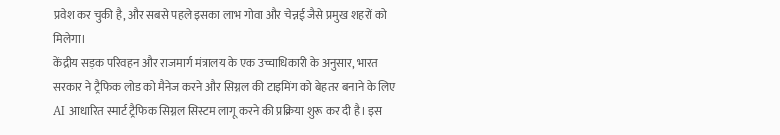प्रवेश कर चुकी है, और सबसे पहले इसका लाभ गोवा और चेन्नई जैसे प्रमुख शहरों को मिलेगा।
केंद्रीय सड़क परिवहन और राजमार्ग मंत्रालय के एक उच्चाधिकारी के अनुसार, भारत सरकार ने ट्रैफिक लोड को मैनेज करने और सिग्नल की टाइमिंग को बेहतर बनाने के लिए AI आधारित स्मार्ट ट्रैफिक सिग्नल सिस्टम लागू करने की प्रक्रिया शुरू कर दी है। इस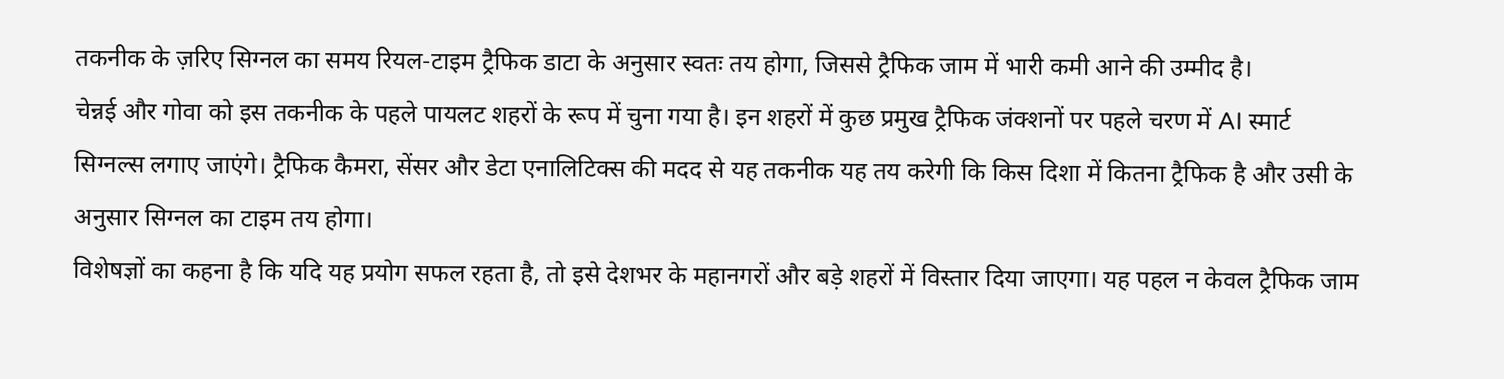तकनीक के ज़रिए सिग्नल का समय रियल-टाइम ट्रैफिक डाटा के अनुसार स्वतः तय होगा, जिससे ट्रैफिक जाम में भारी कमी आने की उम्मीद है।
चेन्नई और गोवा को इस तकनीक के पहले पायलट शहरों के रूप में चुना गया है। इन शहरों में कुछ प्रमुख ट्रैफिक जंक्शनों पर पहले चरण में AI स्मार्ट सिग्नल्स लगाए जाएंगे। ट्रैफिक कैमरा, सेंसर और डेटा एनालिटिक्स की मदद से यह तकनीक यह तय करेगी कि किस दिशा में कितना ट्रैफिक है और उसी के अनुसार सिग्नल का टाइम तय होगा।
विशेषज्ञों का कहना है कि यदि यह प्रयोग सफल रहता है, तो इसे देशभर के महानगरों और बड़े शहरों में विस्तार दिया जाएगा। यह पहल न केवल ट्रैफिक जाम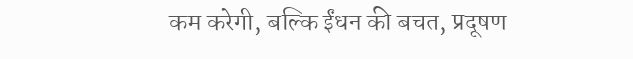कम करेगी, बल्कि ईंधन की बचत, प्रदूषण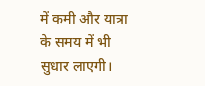में कमी और यात्रा के समय में भी सुधार लाएगी।